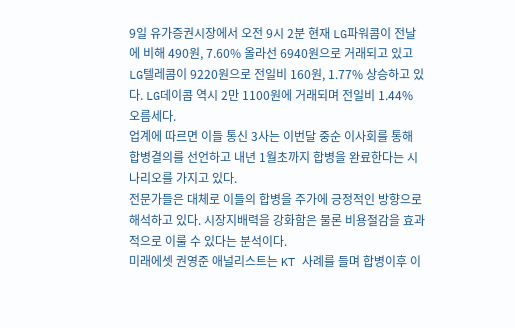9일 유가증권시장에서 오전 9시 2분 현재 LG파워콤이 전날에 비해 490원, 7.60% 올라선 6940원으로 거래되고 있고 LG텔레콤이 9220원으로 전일비 160원, 1.77% 상승하고 있다. LG데이콤 역시 2만 1100원에 거래되며 전일비 1.44% 오름세다.
업계에 따르면 이들 통신 3사는 이번달 중순 이사회를 통해 합병결의를 선언하고 내년 1월초까지 합병을 완료한다는 시나리오를 가지고 있다.
전문가들은 대체로 이들의 합병을 주가에 긍정적인 방향으로 해석하고 있다. 시장지배력을 강화함은 물론 비용절감을 효과적으로 이룰 수 있다는 분석이다.
미래에셋 권영준 애널리스트는 KT 사례를 들며 합병이후 이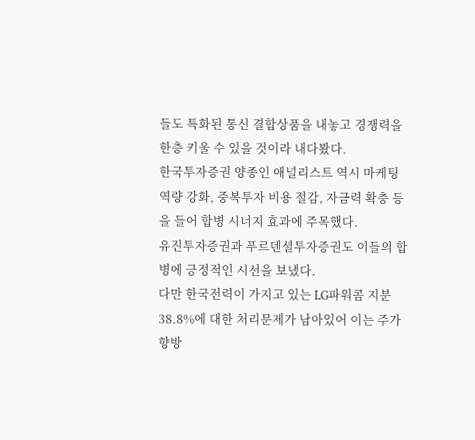들도 특화된 통신 결합상품을 내놓고 경쟁력을 한층 키울 수 있을 것이라 내다봤다.
한국투자증권 양종인 애널리스트 역시 마케팅 역량 강화, 중복투자 비용 절감, 자금력 확충 등을 들어 합병 시너지 효과에 주목했다.
유진투자증권과 푸르덴셜투자증권도 이들의 합병에 긍정적인 시선을 보냈다.
다만 한국전력이 가지고 있는 LG파워콤 지분 38.8%에 대한 처리문제가 남아있어 이는 주가향방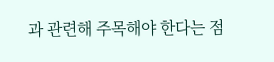과 관련해 주목해야 한다는 점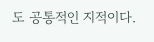도 공통적인 지적이다.